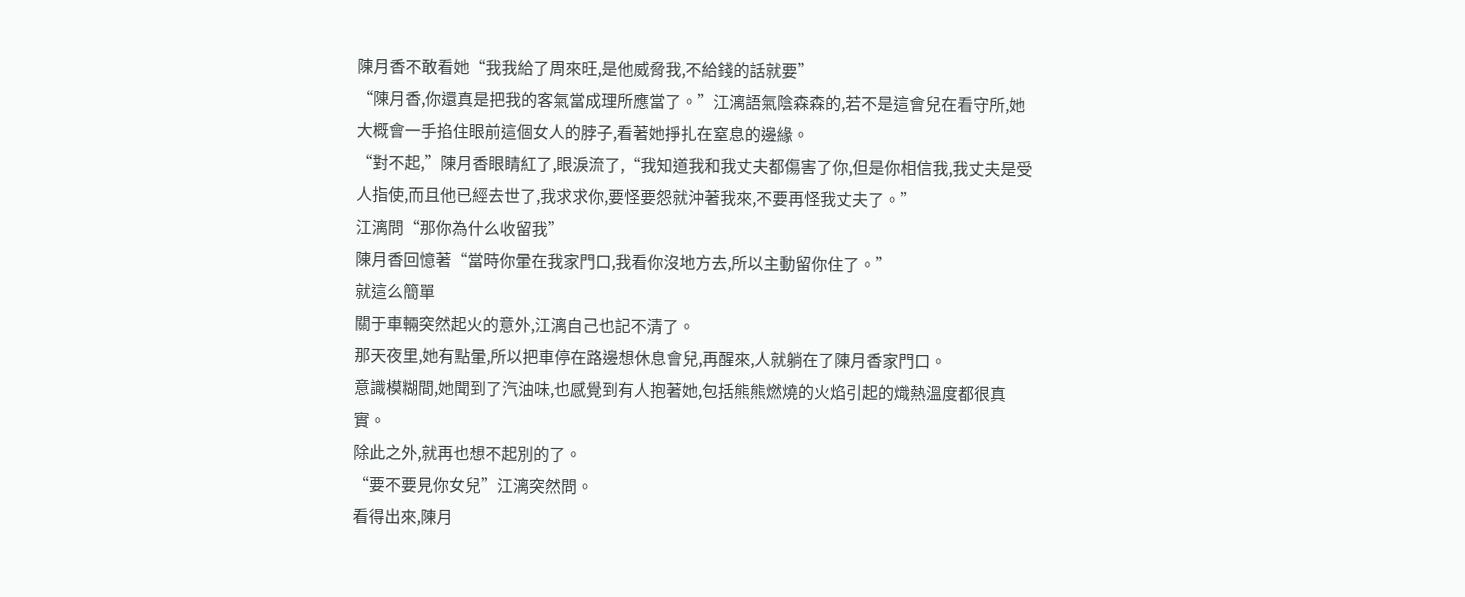陳月香不敢看她“我我給了周來旺,是他威脅我,不給錢的話就要”
“陳月香,你還真是把我的客氣當成理所應當了。”江漓語氣陰森森的,若不是這會兒在看守所,她大概會一手掐住眼前這個女人的脖子,看著她掙扎在窒息的邊緣。
“對不起,”陳月香眼睛紅了,眼淚流了,“我知道我和我丈夫都傷害了你,但是你相信我,我丈夫是受人指使,而且他已經去世了,我求求你,要怪要怨就沖著我來,不要再怪我丈夫了。”
江漓問“那你為什么收留我”
陳月香回憶著“當時你暈在我家門口,我看你沒地方去,所以主動留你住了。”
就這么簡單
關于車輛突然起火的意外,江漓自己也記不清了。
那天夜里,她有點暈,所以把車停在路邊想休息會兒,再醒來,人就躺在了陳月香家門口。
意識模糊間,她聞到了汽油味,也感覺到有人抱著她,包括熊熊燃燒的火焰引起的熾熱溫度都很真實。
除此之外,就再也想不起別的了。
“要不要見你女兒”江漓突然問。
看得出來,陳月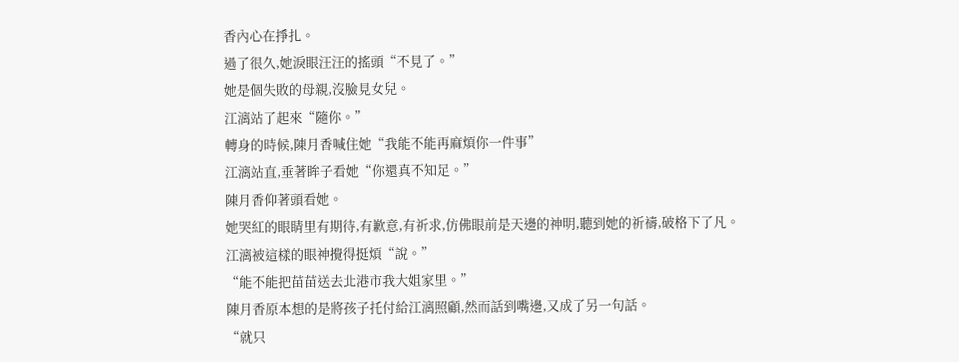香內心在掙扎。
過了很久,她淚眼汪汪的搖頭“不見了。”
她是個失敗的母親,沒臉見女兒。
江漓站了起來“隨你。”
轉身的時候,陳月香喊住她“我能不能再麻煩你一件事”
江漓站直,垂著眸子看她“你還真不知足。”
陳月香仰著頭看她。
她哭紅的眼睛里有期待,有歉意,有祈求,仿佛眼前是天邊的神明,聽到她的祈禱,破格下了凡。
江漓被這樣的眼神攪得挺煩“說。”
“能不能把苗苗送去北港市我大姐家里。”
陳月香原本想的是將孩子托付給江漓照顧,然而話到嘴邊,又成了另一句話。
“就只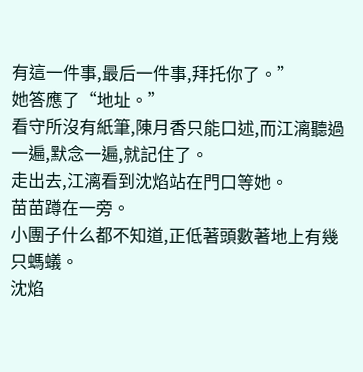有這一件事,最后一件事,拜托你了。”
她答應了“地址。”
看守所沒有紙筆,陳月香只能口述,而江漓聽過一遍,默念一遍,就記住了。
走出去,江漓看到沈焰站在門口等她。
苗苗蹲在一旁。
小團子什么都不知道,正低著頭數著地上有幾只螞蟻。
沈焰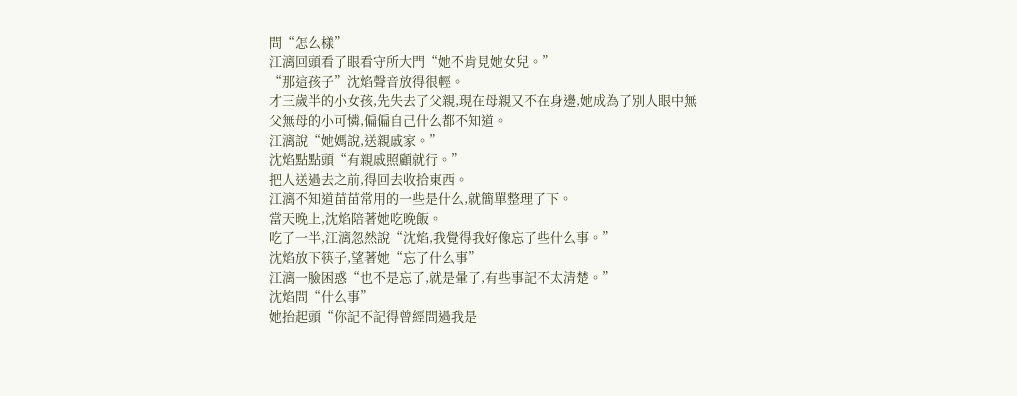問“怎么樣”
江漓回頭看了眼看守所大門“她不肯見她女兒。”
“那這孩子”沈焰聲音放得很輕。
才三歲半的小女孩,先失去了父親,現在母親又不在身邊,她成為了別人眼中無父無母的小可憐,偏偏自己什么都不知道。
江漓說“她媽說,送親戚家。”
沈焰點點頭“有親戚照顧就行。”
把人送過去之前,得回去收拾東西。
江漓不知道苗苗常用的一些是什么,就簡單整理了下。
當天晚上,沈焰陪著她吃晚飯。
吃了一半,江漓忽然說“沈焰,我覺得我好像忘了些什么事。”
沈焰放下筷子,望著她“忘了什么事”
江漓一臉困惑“也不是忘了,就是暈了,有些事記不太清楚。”
沈焰問“什么事”
她抬起頭“你記不記得曾經問過我是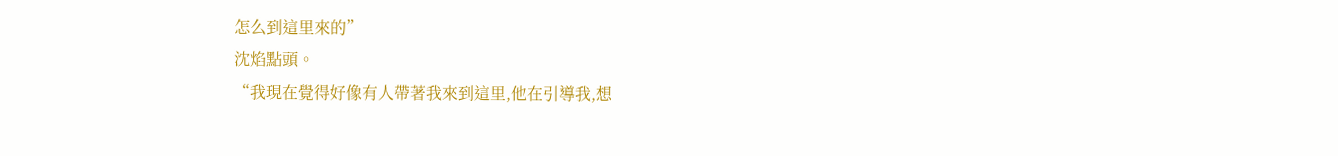怎么到這里來的”
沈焰點頭。
“我現在覺得好像有人帶著我來到這里,他在引導我,想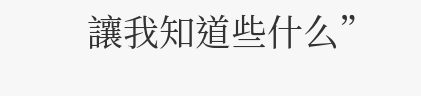讓我知道些什么”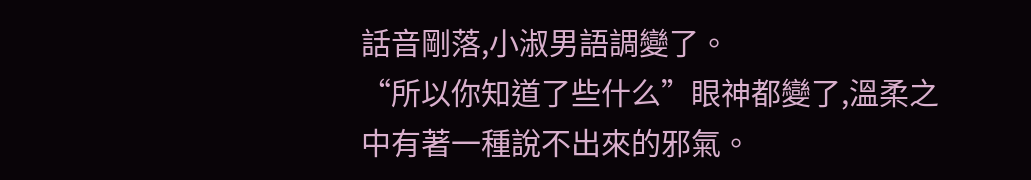話音剛落,小淑男語調變了。
“所以你知道了些什么”眼神都變了,溫柔之中有著一種說不出來的邪氣。